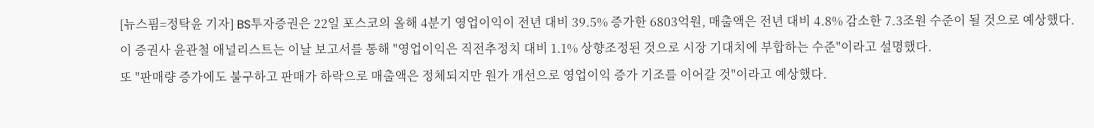[뉴스핌=정탁윤 기자] BS투자증권은 22일 포스코의 올해 4분기 영업이익이 전년 대비 39.5% 증가한 6803억원, 매출액은 전년 대비 4.8% 감소한 7.3조원 수준이 될 것으로 예상했다.
이 증권사 윤관철 애널리스트는 이날 보고서를 통해 "영업이익은 직전추정치 대비 1.1% 상향조정된 것으로 시장 기대치에 부합하는 수준"이라고 설명했다.
또 "판매량 증가에도 불구하고 판매가 하락으로 매출액은 정체되지만 원가 개선으로 영업이익 증가 기조를 이어갈 것"이라고 예상했다.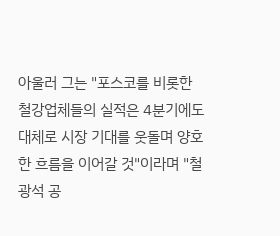아울러 그는 "포스코를 비롯한 철강업체들의 실적은 4분기에도 대체로 시장 기대를 웃돌며 양호한 흐름을 이어갈 것"이라며 "철광석 공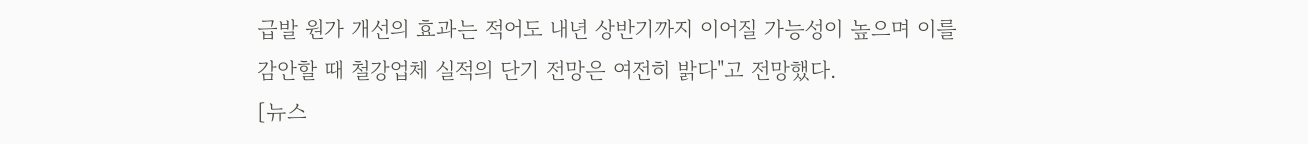급발 원가 개선의 효과는 적어도 내년 상반기까지 이어질 가능성이 높으며 이를 감안할 때 철강업체 실적의 단기 전망은 여전히 밝다"고 전망했다.
[뉴스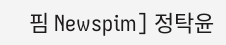핌 Newspim] 정탁윤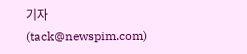기자 (tack@newspim.com)